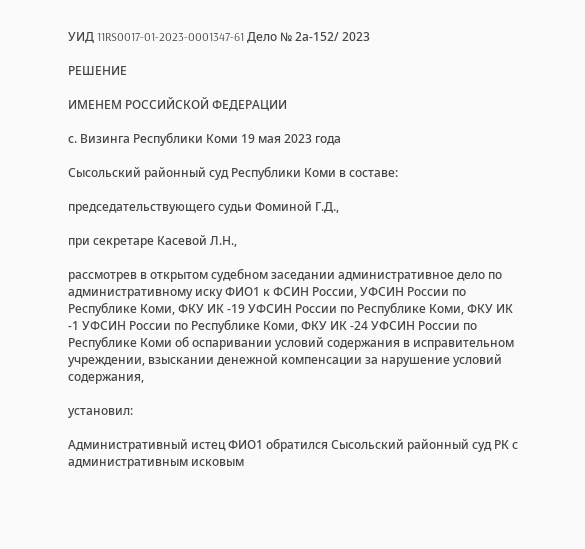УИД 11RS0017-01-2023-0001347-61 Дело № 2а-152/ 2023

РЕШЕНИЕ

ИМЕНЕМ РОССИЙСКОЙ ФЕДЕРАЦИИ

с. Визинга Республики Коми 19 мая 2023 года

Сысольский районный суд Республики Коми в составе:

председательствующего судьи Фоминой Г.Д.,

при секретаре Касевой Л.Н.,

рассмотрев в открытом судебном заседании административное дело по административному иску ФИО1 к ФСИН России, УФСИН России по Республике Коми, ФКУ ИК -19 УФСИН России по Республике Коми, ФКУ ИК -1 УФСИН России по Республике Коми, ФКУ ИК -24 УФСИН России по Республике Коми об оспаривании условий содержания в исправительном учреждении, взыскании денежной компенсации за нарушение условий содержания,

установил:

Административный истец ФИО1 обратился Сысольский районный суд РК с административным исковым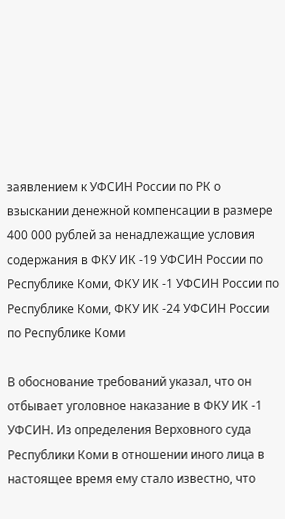заявлением к УФСИН России по РК о взыскании денежной компенсации в размере 400 000 рублей за ненадлежащие условия содержания в ФКУ ИК -19 УФСИН России по Республике Коми, ФКУ ИК -1 УФСИН России по Республике Коми, ФКУ ИК -24 УФСИН России по Республике Коми

В обоснование требований указал, что он отбывает уголовное наказание в ФКУ ИК -1 УФСИН. Из определения Верховного суда Республики Коми в отношении иного лица в настоящее время ему стало известно, что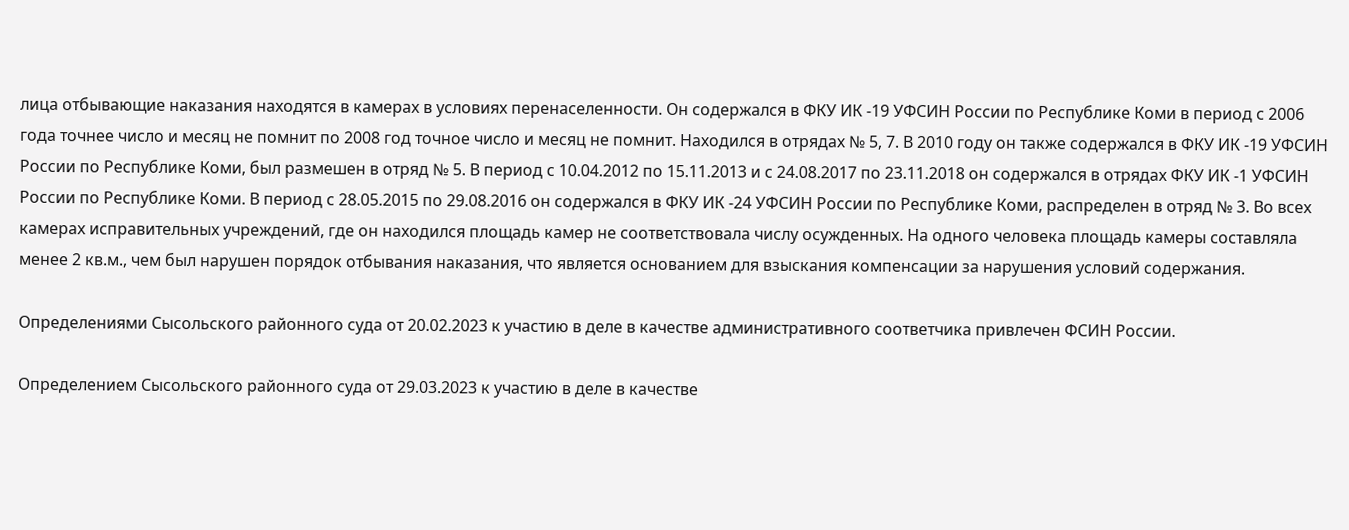лица отбывающие наказания находятся в камерах в условиях перенаселенности. Он содержался в ФКУ ИК -19 УФСИН России по Республике Коми в период с 2006 года точнее число и месяц не помнит по 2008 год точное число и месяц не помнит. Находился в отрядах № 5, 7. В 2010 году он также содержался в ФКУ ИК -19 УФСИН России по Республике Коми, был размешен в отряд № 5. В период с 10.04.2012 по 15.11.2013 и с 24.08.2017 по 23.11.2018 он содержался в отрядах ФКУ ИК -1 УФСИН России по Республике Коми. В период с 28.05.2015 по 29.08.2016 он содержался в ФКУ ИК -24 УФСИН России по Республике Коми, распределен в отряд № 3. Во всех камерах исправительных учреждений, где он находился площадь камер не соответствовала числу осужденных. На одного человека площадь камеры составляла менее 2 кв.м., чем был нарушен порядок отбывания наказания, что является основанием для взыскания компенсации за нарушения условий содержания.

Определениями Сысольского районного суда от 20.02.2023 к участию в деле в качестве административного соответчика привлечен ФСИН России.

Определением Сысольского районного суда от 29.03.2023 к участию в деле в качестве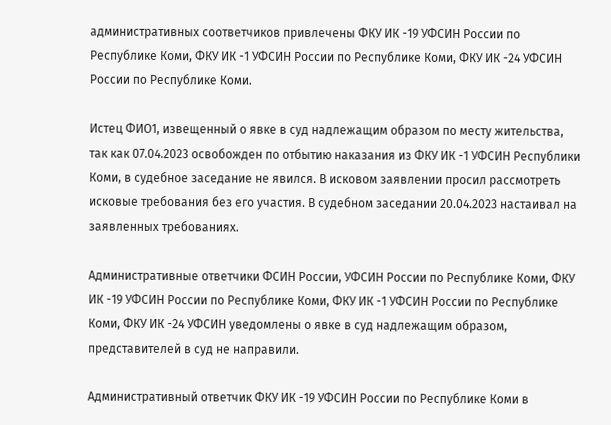административных соответчиков привлечены ФКУ ИК -19 УФСИН России по Республике Коми, ФКУ ИК -1 УФСИН России по Республике Коми, ФКУ ИК -24 УФСИН России по Республике Коми.

Истец ФИО1, извещенный о явке в суд надлежащим образом по месту жительства, так как 07.04.2023 освобожден по отбытию наказания из ФКУ ИК -1 УФСИН Республики Коми, в судебное заседание не явился. В исковом заявлении просил рассмотреть исковые требования без его участия. В судебном заседании 20.04.2023 настаивал на заявленных требованиях.

Административные ответчики ФСИН России, УФСИН России по Республике Коми, ФКУ ИК -19 УФСИН России по Республике Коми, ФКУ ИК -1 УФСИН России по Республике Коми, ФКУ ИК -24 УФСИН уведомлены о явке в суд надлежащим образом, представителей в суд не направили.

Административный ответчик ФКУ ИК -19 УФСИН России по Республике Коми в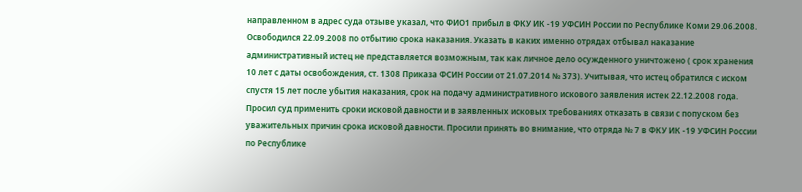направленном в адрес суда отзыве указал, что ФИО1 прибыл в ФКУ ИК -19 УФСИН России по Республике Коми 29.06.2008. Освободился 22.09.2008 по отбытию срока наказания. Указать в каких именно отрядах отбывал наказание административный истец не представляется возможным, так как личное дело осужденного уничтожено ( срок хранения 10 лет с даты освобождения, ст. 1308 Приказа ФСИН России от 21.07.2014 № 373). Учитывая, что истец обратился с иском спустя 15 лет после убытия наказания, срок на подачу административного искового заявления истек 22.12.2008 года. Просил суд применить сроки исковой давности и в заявленных исковых требованиях отказать в связи с попуском без уважительных причин срока исковой давности. Просили принять во внимание, что отряда № 7 в ФКУ ИК -19 УФСИН России по Республике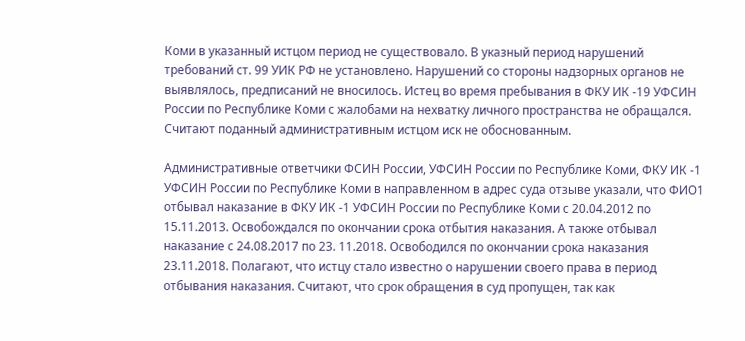Коми в указанный истцом период не существовало. В указный период нарушений требований ст. 99 УИК РФ не установлено. Нарушений со стороны надзорных органов не выявлялось, предписаний не вносилось. Истец во время пребывания в ФКУ ИК -19 УФСИН России по Республике Коми с жалобами на нехватку личного пространства не обращался. Считают поданный административным истцом иск не обоснованным.

Административные ответчики ФСИН России, УФСИН России по Республике Коми, ФКУ ИК -1 УФСИН России по Республике Коми в направленном в адрес суда отзыве указали, что ФИО1 отбывал наказание в ФКУ ИК -1 УФСИН России по Республике Коми с 20.04.2012 по 15.11.2013. Освобождался по окончании срока отбытия наказания. А также отбывал наказание с 24.08.2017 по 23. 11.2018. Освободился по окончании срока наказания 23.11.2018. Полагают, что истцу стало известно о нарушении своего права в период отбывания наказания. Считают, что срок обращения в суд пропущен, так как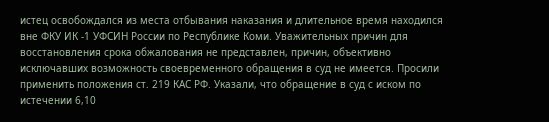истец освобождался из места отбывания наказания и длительное время находился вне ФКУ ИК -1 УФСИН России по Республике Коми. Уважительных причин для восстановления срока обжалования не представлен, причин, объективно исключавших возможность своевременного обращения в суд не имеется. Просили применить положения ст. 219 КАС РФ. Указали, что обращение в суд с иском по истечении 6,10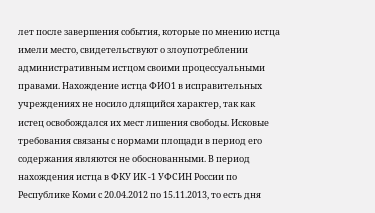лет после завершения события, которые по мнению истца имели место, свидетельствуют о злоупотреблении административным истцом своими процессуальными правами. Нахождение истца ФИО1 в исправительных учреждениях не носило длящийся характер, так как истец освобождался их мест лишения свободы. Исковые требования связаны с нормами площади в период его содержания являются не обоснованными. В период нахождения истца в ФКУ ИК -1 УФСИН России по Республике Коми с 20.04.2012 по 15.11.2013, то есть дня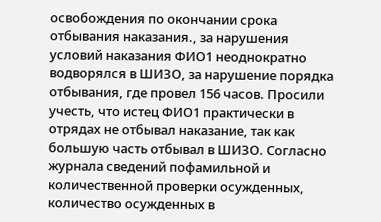освобождения по окончании срока отбывания наказания., за нарушения условий наказания ФИО1 неоднократно водворялся в ШИЗО, за нарушение порядка отбывания, где провел 156 часов. Просили учесть, что истец ФИО1 практически в отрядах не отбывал наказание, так как большую часть отбывал в ШИЗО. Согласно журнала сведений пофамильной и количественной проверки осужденных, количество осужденных в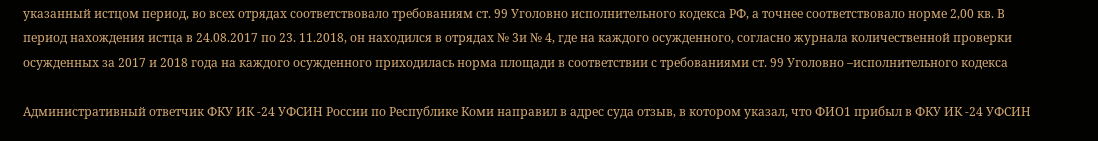указанный истцом период, во всех отрядах соответствовало требованиям ст. 99 Уголовно исполнительного кодекса РФ, а точнее соответствовало норме 2,00 кв. В период нахождения истца в 24.08.2017 по 23. 11.2018, он находился в отрядах № 3и № 4, где на каждого осужденного, согласно журнала количественной проверки осужденных за 2017 и 2018 года на каждого осужденного приходилась норма площади в соответствии с требованиями ст. 99 Уголовно –исполнительного кодекса

Административный ответчик ФКУ ИК -24 УФСИН России по Республике Коми направил в адрес суда отзыв, в котором указал, что ФИО1 прибыл в ФКУ ИК -24 УФСИН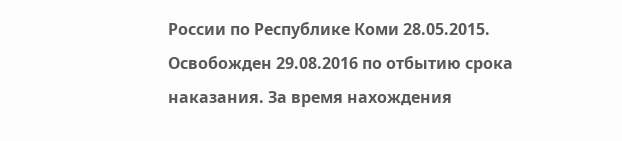России по Республике Коми 28.05.2015. Освобожден 29.08.2016 по отбытию срока наказания. За время нахождения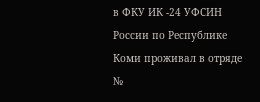в ФКУ ИК -24 УФСИН России по Республике Коми проживал в отряде №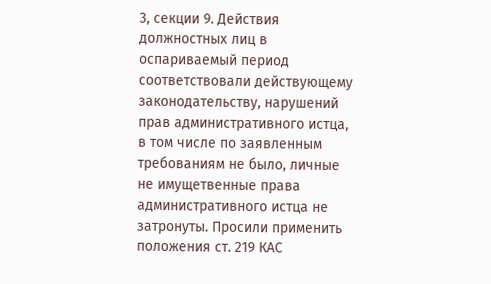3, секции 9. Действия должностных лиц в оспариваемый период соответствовали действующему законодательству, нарушений прав административного истца, в том числе по заявленным требованиям не было, личные не имущетвенные права административного истца не затронуты. Просили применить положения ст. 219 КАС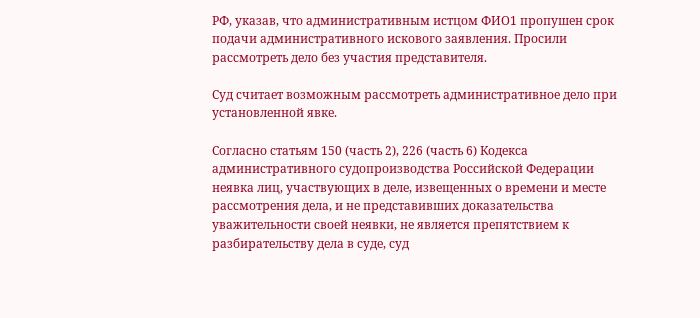РФ, указав, что административным истцом ФИО1 пропушен срок подачи административного искового заявления. Просили рассмотреть дело без участия представителя.

Суд считает возможным рассмотреть административное дело при установленной явке.

Согласно статьям 150 (часть 2), 226 (часть 6) Кодекса административного судопроизводства Российской Федерации неявка лиц, участвующих в деле, извещенных о времени и месте рассмотрения дела, и не представивших доказательства уважительности своей неявки, не является препятствием к разбирательству дела в суде, суд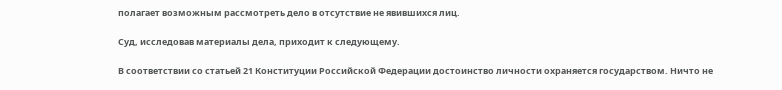полагает возможным рассмотреть дело в отсутствие не явившихся лиц.

Суд, исследовав материалы дела, приходит к следующему.

В соответствии со статьей 21 Конституции Российской Федерации достоинство личности охраняется государством. Ничто не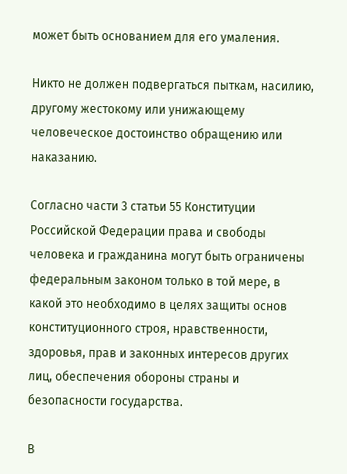может быть основанием для его умаления.

Никто не должен подвергаться пыткам, насилию, другому жестокому или унижающему человеческое достоинство обращению или наказанию.

Согласно части 3 статьи 55 Конституции Российской Федерации права и свободы человека и гражданина могут быть ограничены федеральным законом только в той мере, в какой это необходимо в целях защиты основ конституционного строя, нравственности, здоровья, прав и законных интересов других лиц, обеспечения обороны страны и безопасности государства.

В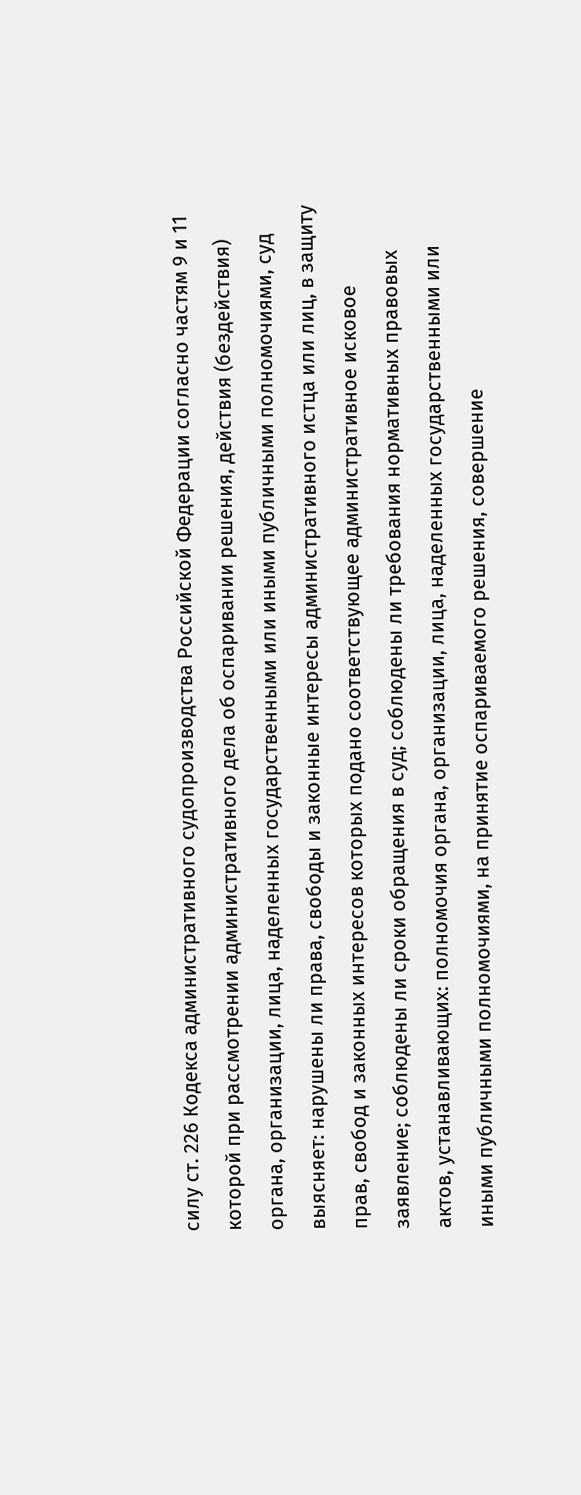силу ст. 226 Кодекса административного судопроизводства Российской Федерации согласно частям 9 и 11 которой при рассмотрении административного дела об оспаривании решения, действия (бездействия) органа, организации, лица, наделенных государственными или иными публичными полномочиями, суд выясняет: нарушены ли права, свободы и законные интересы административного истца или лиц, в защиту прав, свобод и законных интересов которых подано соответствующее административное исковое заявление; соблюдены ли сроки обращения в суд; соблюдены ли требования нормативных правовых актов, устанавливающих: полномочия органа, организации, лица, наделенных государственными или иными публичными полномочиями, на принятие оспариваемого решения, совершение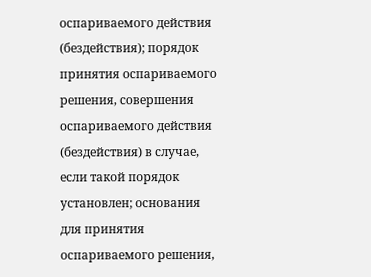оспариваемого действия (бездействия); порядок принятия оспариваемого решения, совершения оспариваемого действия (бездействия) в случае, если такой порядок установлен; основания для принятия оспариваемого решения,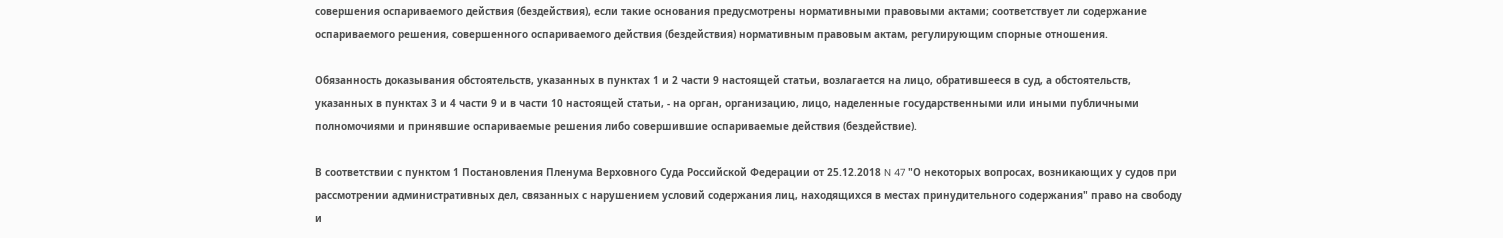совершения оспариваемого действия (бездействия), если такие основания предусмотрены нормативными правовыми актами; соответствует ли содержание оспариваемого решения, совершенного оспариваемого действия (бездействия) нормативным правовым актам, регулирующим спорные отношения.

Обязанность доказывания обстоятельств, указанных в пунктах 1 и 2 части 9 настоящей статьи, возлагается на лицо, обратившееся в суд, а обстоятельств, указанных в пунктах 3 и 4 части 9 и в части 10 настоящей статьи, - на орган, организацию, лицо, наделенные государственными или иными публичными полномочиями и принявшие оспариваемые решения либо совершившие оспариваемые действия (бездействие).

В соответствии с пунктом 1 Постановления Пленума Верховного Суда Российской Федерации от 25.12.2018 N 47 "О некоторых вопросах, возникающих у судов при рассмотрении административных дел, связанных с нарушением условий содержания лиц, находящихся в местах принудительного содержания" право на свободу и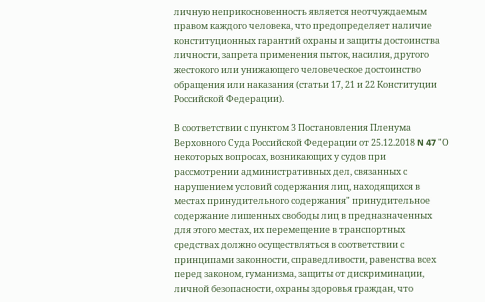личную неприкосновенность является неотчуждаемым правом каждого человека, что предопределяет наличие конституционных гарантий охраны и защиты достоинства личности, запрета применения пыток, насилия, другого жестокого или унижающего человеческое достоинство обращения или наказания (статьи 17, 21 и 22 Конституции Российской Федерации).

В соответствии с пунктом 3 Постановления Пленума Верховного Суда Российской Федерации от 25.12.2018 N 47 "О некоторых вопросах, возникающих у судов при рассмотрении административных дел, связанных с нарушением условий содержания лиц, находящихся в местах принудительного содержания" принудительное содержание лишенных свободы лиц в предназначенных для этого местах, их перемещение в транспортных средствах должно осуществляться в соответствии с принципами законности, справедливости, равенства всех перед законом, гуманизма, защиты от дискриминации, личной безопасности, охраны здоровья граждан, что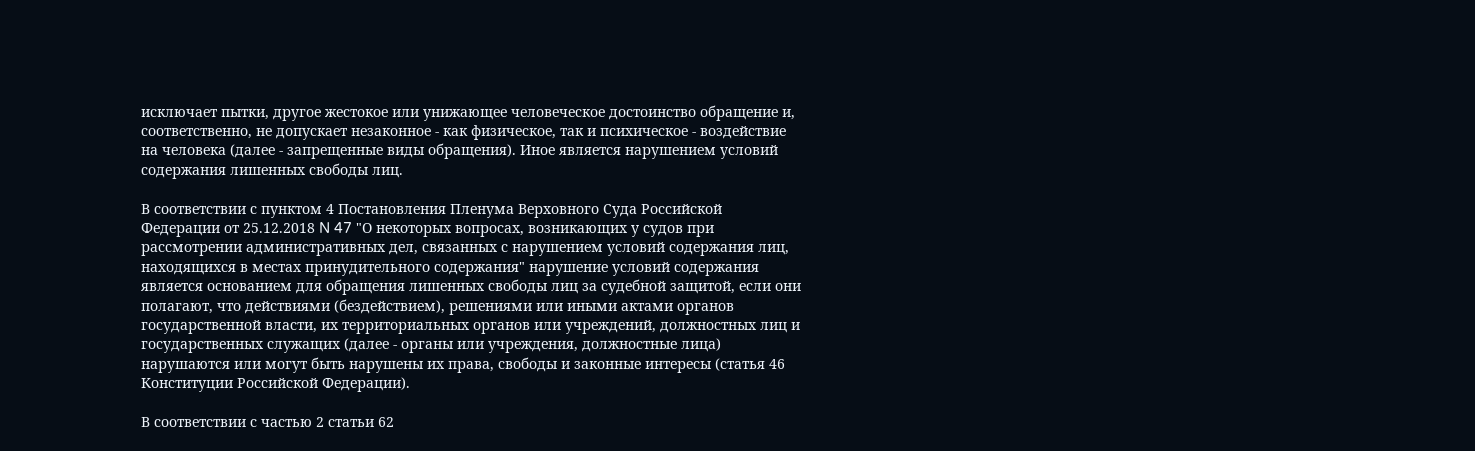исключает пытки, другое жестокое или унижающее человеческое достоинство обращение и, соответственно, не допускает незаконное - как физическое, так и психическое - воздействие на человека (далее - запрещенные виды обращения). Иное является нарушением условий содержания лишенных свободы лиц.

В соответствии с пунктом 4 Постановления Пленума Верховного Суда Российской Федерации от 25.12.2018 N 47 "О некоторых вопросах, возникающих у судов при рассмотрении административных дел, связанных с нарушением условий содержания лиц, находящихся в местах принудительного содержания" нарушение условий содержания является основанием для обращения лишенных свободы лиц за судебной защитой, если они полагают, что действиями (бездействием), решениями или иными актами органов государственной власти, их территориальных органов или учреждений, должностных лиц и государственных служащих (далее - органы или учреждения, должностные лица) нарушаются или могут быть нарушены их права, свободы и законные интересы (статья 46 Конституции Российской Федерации).

В соответствии с частью 2 статьи 62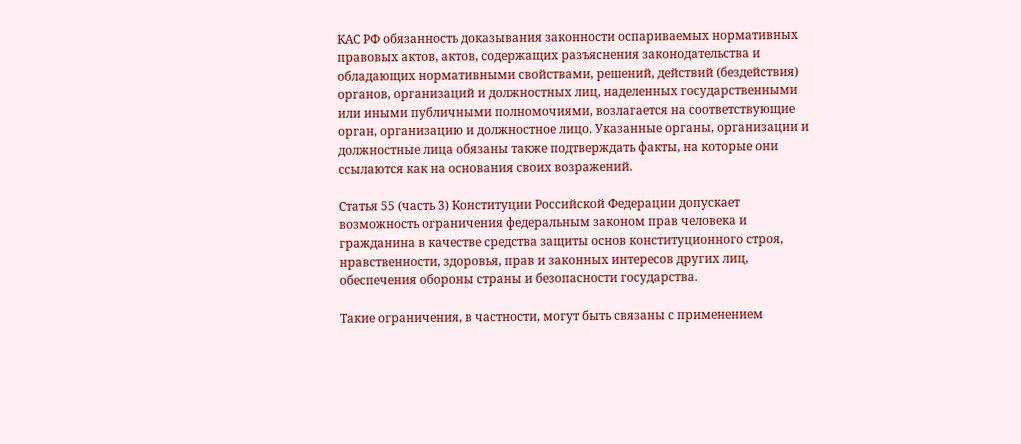КАС РФ обязанность доказывания законности оспариваемых нормативных правовых актов, актов, содержащих разъяснения законодательства и обладающих нормативными свойствами, решений, действий (бездействия) органов, организаций и должностных лиц, наделенных государственными или иными публичными полномочиями, возлагается на соответствующие орган, организацию и должностное лицо. Указанные органы, организации и должностные лица обязаны также подтверждать факты, на которые они ссылаются как на основания своих возражений.

Статья 55 (часть 3) Конституции Российской Федерации допускает возможность ограничения федеральным законом прав человека и гражданина в качестве средства защиты основ конституционного строя, нравственности, здоровья, прав и законных интересов других лиц, обеспечения обороны страны и безопасности государства.

Такие ограничения, в частности, могут быть связаны с применением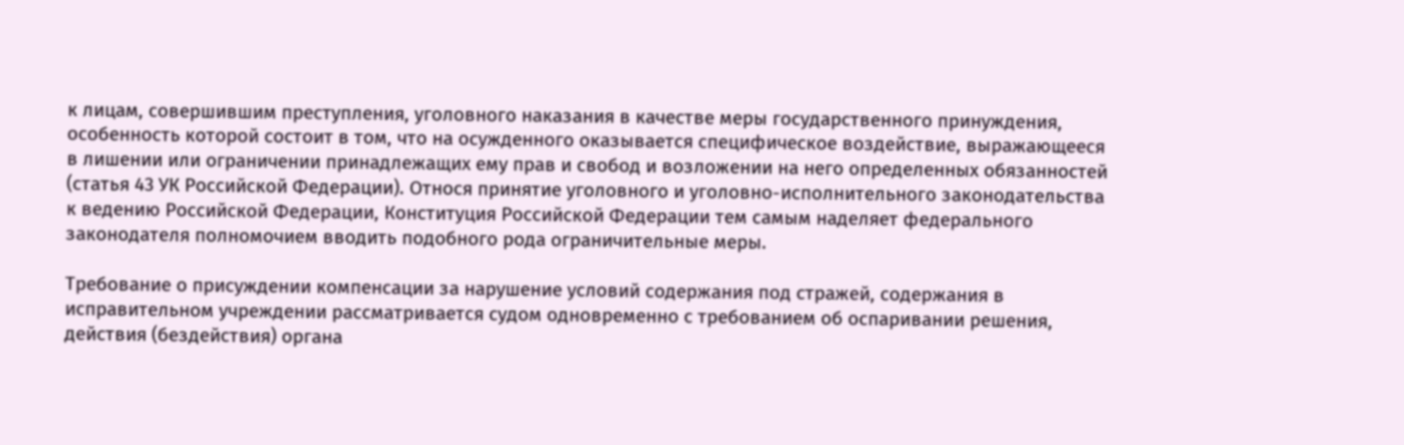к лицам, совершившим преступления, уголовного наказания в качестве меры государственного принуждения, особенность которой состоит в том, что на осужденного оказывается специфическое воздействие, выражающееся в лишении или ограничении принадлежащих ему прав и свобод и возложении на него определенных обязанностей (статья 43 УК Российской Федерации). Относя принятие уголовного и уголовно-исполнительного законодательства к ведению Российской Федерации, Конституция Российской Федерации тем самым наделяет федерального законодателя полномочием вводить подобного рода ограничительные меры.

Требование о присуждении компенсации за нарушение условий содержания под стражей, содержания в исправительном учреждении рассматривается судом одновременно с требованием об оспаривании решения, действия (бездействия) органа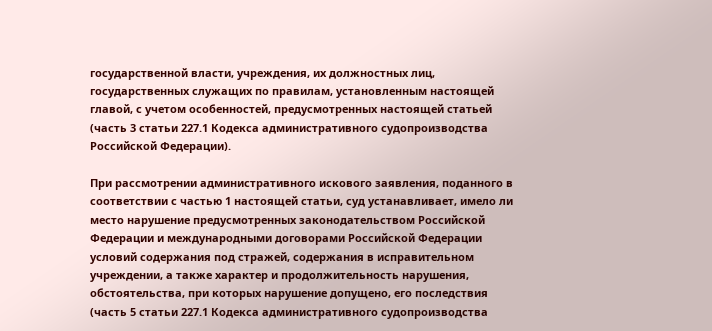государственной власти, учреждения, их должностных лиц, государственных служащих по правилам, установленным настоящей главой, с учетом особенностей, предусмотренных настоящей статьей (часть 3 статьи 227.1 Кодекса административного судопроизводства Российской Федерации).

При рассмотрении административного искового заявления, поданного в соответствии с частью 1 настоящей статьи, суд устанавливает, имело ли место нарушение предусмотренных законодательством Российской Федерации и международными договорами Российской Федерации условий содержания под стражей, содержания в исправительном учреждении, а также характер и продолжительность нарушения, обстоятельства, при которых нарушение допущено, его последствия (часть 5 статьи 227.1 Кодекса административного судопроизводства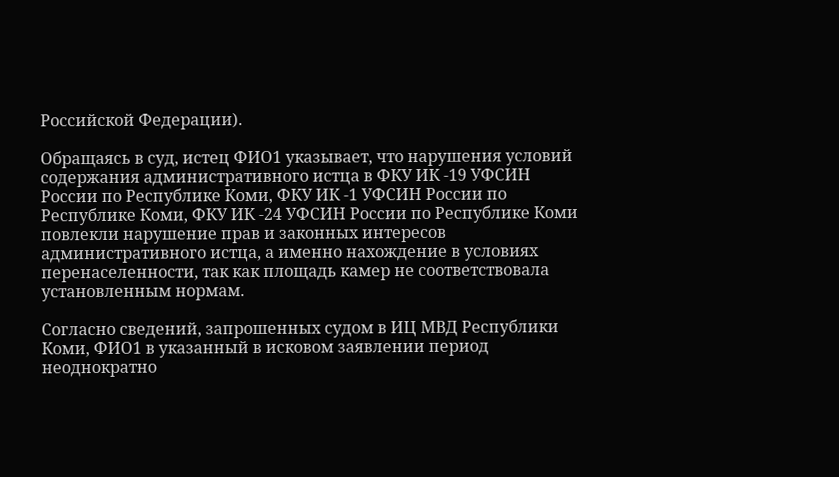Российской Федерации).

Обращаясь в суд, истец ФИО1 указывает, что нарушения условий содержания административного истца в ФКУ ИК -19 УФСИН России по Республике Коми, ФКУ ИК -1 УФСИН России по Республике Коми, ФКУ ИК -24 УФСИН России по Республике Коми повлекли нарушение прав и законных интересов административного истца, а именно нахождение в условиях перенаселенности, так как площадь камер не соответствовала установленным нормам.

Согласно сведений, запрошенных судом в ИЦ МВД Республики Коми, ФИО1 в указанный в исковом заявлении период неоднократно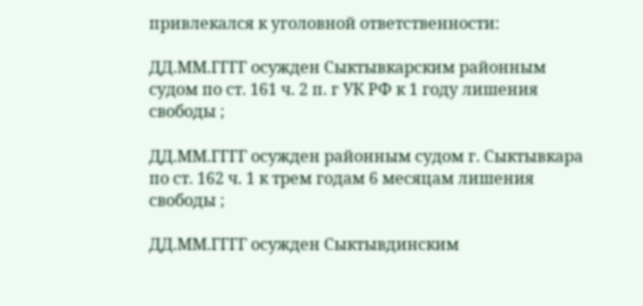привлекался к уголовной ответственности:

ДД.ММ.ГГГГ осужден Сыктывкарским районным судом по ст. 161 ч. 2 п. г УК РФ к 1 году лишения свободы ;

ДД.ММ.ГГГГ осужден районным судом г. Сыктывкара по ст. 162 ч. 1 к трем годам 6 месяцам лишения свободы ;

ДД.ММ.ГГГГ осужден Сыктывдинским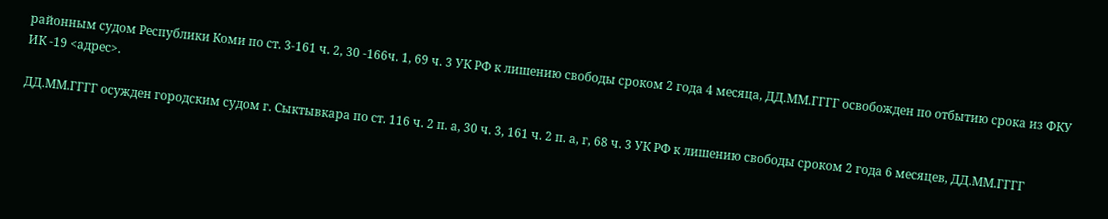районным судом Республики Коми по ст. 3-161 ч. 2, 30 -166ч. 1, 69 ч. 3 УК РФ к лишению свободы сроком 2 года 4 месяца, ДД.ММ.ГГГГ освобожден по отбытию срока из ФКУ ИК -19 <адрес>.

ДД.ММ.ГГГГ осужден городским судом г. Сыктывкара по ст. 116 ч. 2 п. а, 30 ч. 3, 161 ч. 2 п. а, г, 68 ч. 3 УК РФ к лишению свободы сроком 2 года 6 месяцев, ДД.ММ.ГГГГ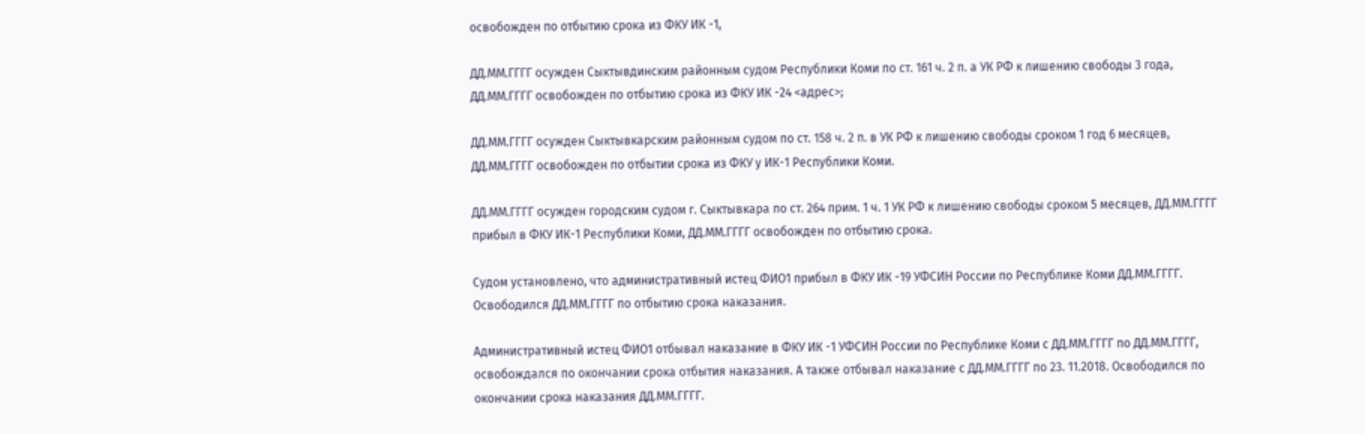освобожден по отбытию срока из ФКУ ИК -1,

ДД.ММ.ГГГГ осужден Сыктывдинским районным судом Республики Коми по ст. 161 ч. 2 п. а УК РФ к лишению свободы 3 года, ДД.ММ.ГГГГ освобожден по отбытию срока из ФКУ ИК -24 <адрес>;

ДД.ММ.ГГГГ осужден Сыктывкарским районным судом по ст. 158 ч. 2 п. в УК РФ к лишению свободы сроком 1 год 6 месяцев, ДД.ММ.ГГГГ освобожден по отбытии срока из ФКУ у ИК-1 Республики Коми.

ДД.ММ.ГГГГ осужден городским судом г. Сыктывкара по ст. 264 прим. 1 ч. 1 УК РФ к лишению свободы сроком 5 месяцев, ДД.ММ.ГГГГ прибыл в ФКУ ИК-1 Республики Коми, ДД.ММ.ГГГГ освобожден по отбытию срока.

Судом установлено, что административный истец ФИО1 прибыл в ФКУ ИК -19 УФСИН России по Республике Коми ДД.ММ.ГГГГ. Освободился ДД.ММ.ГГГГ по отбытию срока наказания.

Административный истец ФИО1 отбывал наказание в ФКУ ИК -1 УФСИН России по Республике Коми с ДД.ММ.ГГГГ по ДД.ММ.ГГГГ, освобождался по окончании срока отбытия наказания. А также отбывал наказание с ДД.ММ.ГГГГ по 23. 11.2018. Освободился по окончании срока наказания ДД.ММ.ГГГГ.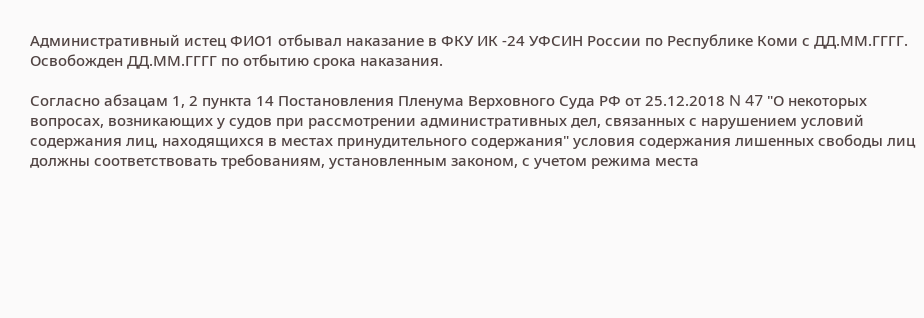Административный истец ФИО1 отбывал наказание в ФКУ ИК -24 УФСИН России по Республике Коми с ДД.ММ.ГГГГ. Освобожден ДД.ММ.ГГГГ по отбытию срока наказания.

Согласно абзацам 1, 2 пункта 14 Постановления Пленума Верховного Суда РФ от 25.12.2018 N 47 "О некоторых вопросах, возникающих у судов при рассмотрении административных дел, связанных с нарушением условий содержания лиц, находящихся в местах принудительного содержания" условия содержания лишенных свободы лиц должны соответствовать требованиям, установленным законом, с учетом режима места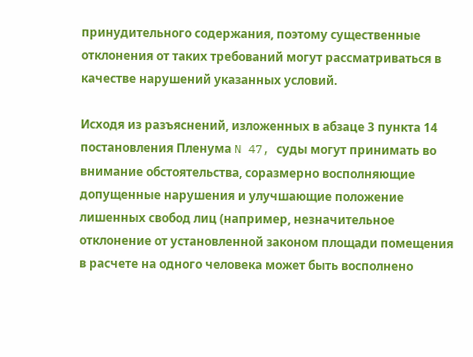принудительного содержания, поэтому существенные отклонения от таких требований могут рассматриваться в качестве нарушений указанных условий.

Исходя из разъяснений, изложенных в абзаце 3 пункта 14 постановления Пленума N 47, суды могут принимать во внимание обстоятельства, соразмерно восполняющие допущенные нарушения и улучшающие положение лишенных свобод лиц (например, незначительное отклонение от установленной законом площади помещения в расчете на одного человека может быть восполнено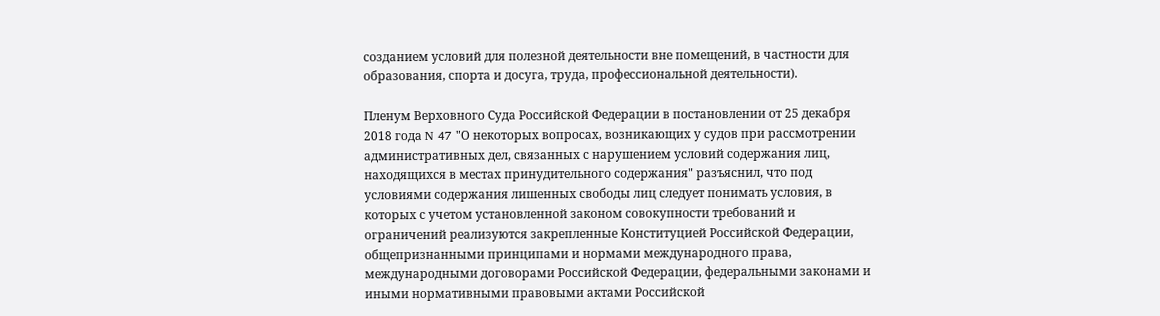созданием условий для полезной деятельности вне помещений, в частности для образования, спорта и досуга, труда, профессиональной деятельности).

Пленум Верховного Суда Российской Федерации в постановлении от 25 декабря 2018 года N 47 "О некоторых вопросах, возникающих у судов при рассмотрении административных дел, связанных с нарушением условий содержания лиц, находящихся в местах принудительного содержания" разъяснил, что под условиями содержания лишенных свободы лиц следует понимать условия, в которых с учетом установленной законом совокупности требований и ограничений реализуются закрепленные Конституцией Российской Федерации, общепризнанными принципами и нормами международного права, международными договорами Российской Федерации, федеральными законами и иными нормативными правовыми актами Российской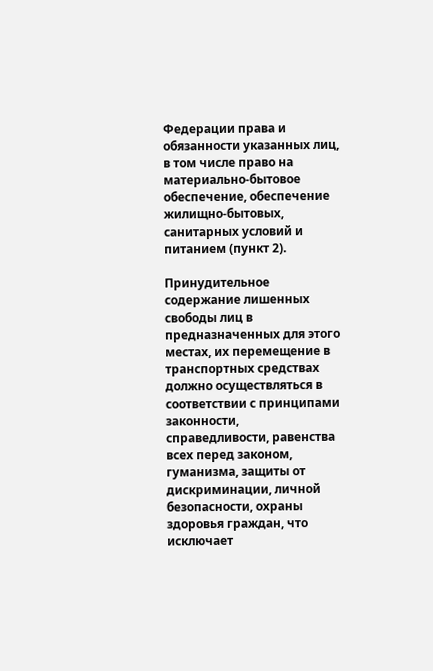Федерации права и обязанности указанных лиц, в том числе право на материально-бытовое обеспечение, обеспечение жилищно-бытовых, санитарных условий и питанием (пункт 2).

Принудительное содержание лишенных свободы лиц в предназначенных для этого местах, их перемещение в транспортных средствах должно осуществляться в соответствии с принципами законности, справедливости, равенства всех перед законом, гуманизма, защиты от дискриминации, личной безопасности, охраны здоровья граждан, что исключает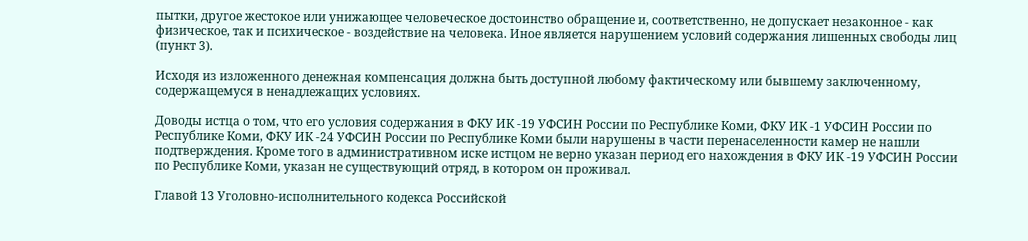пытки, другое жестокое или унижающее человеческое достоинство обращение и, соответственно, не допускает незаконное - как физическое, так и психическое - воздействие на человека. Иное является нарушением условий содержания лишенных свободы лиц (пункт 3).

Исходя из изложенного денежная компенсация должна быть доступной любому фактическому или бывшему заключенному, содержащемуся в ненадлежащих условиях.

Доводы истца о том, что его условия содержания в ФКУ ИК -19 УФСИН России по Республике Коми, ФКУ ИК -1 УФСИН России по Республике Коми, ФКУ ИК -24 УФСИН России по Республике Коми были нарушены в части перенаселенности камер не нашли подтверждения. Кроме того в административном иске истцом не верно указан период его нахождения в ФКУ ИК -19 УФСИН России по Республике Коми, указан не существующий отряд, в котором он проживал.

Главой 13 Уголовно-исполнительного кодекса Российской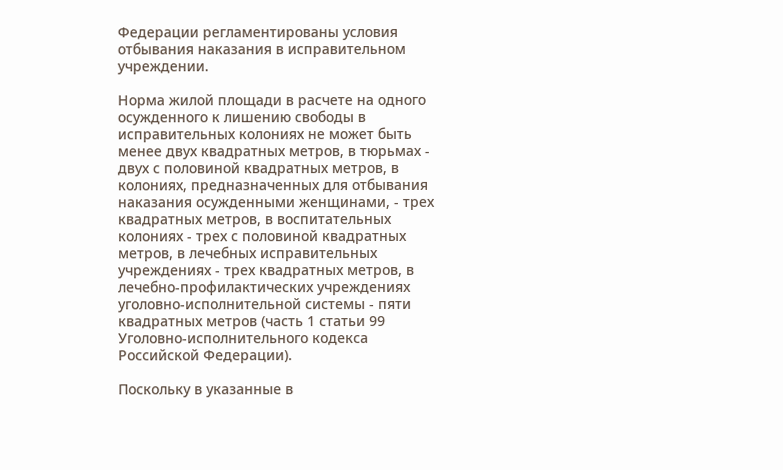Федерации регламентированы условия отбывания наказания в исправительном учреждении.

Норма жилой площади в расчете на одного осужденного к лишению свободы в исправительных колониях не может быть менее двух квадратных метров, в тюрьмах - двух с половиной квадратных метров, в колониях, предназначенных для отбывания наказания осужденными женщинами, - трех квадратных метров, в воспитательных колониях - трех с половиной квадратных метров, в лечебных исправительных учреждениях - трех квадратных метров, в лечебно-профилактических учреждениях уголовно-исполнительной системы - пяти квадратных метров (часть 1 статьи 99 Уголовно-исполнительного кодекса Российской Федерации).

Поскольку в указанные в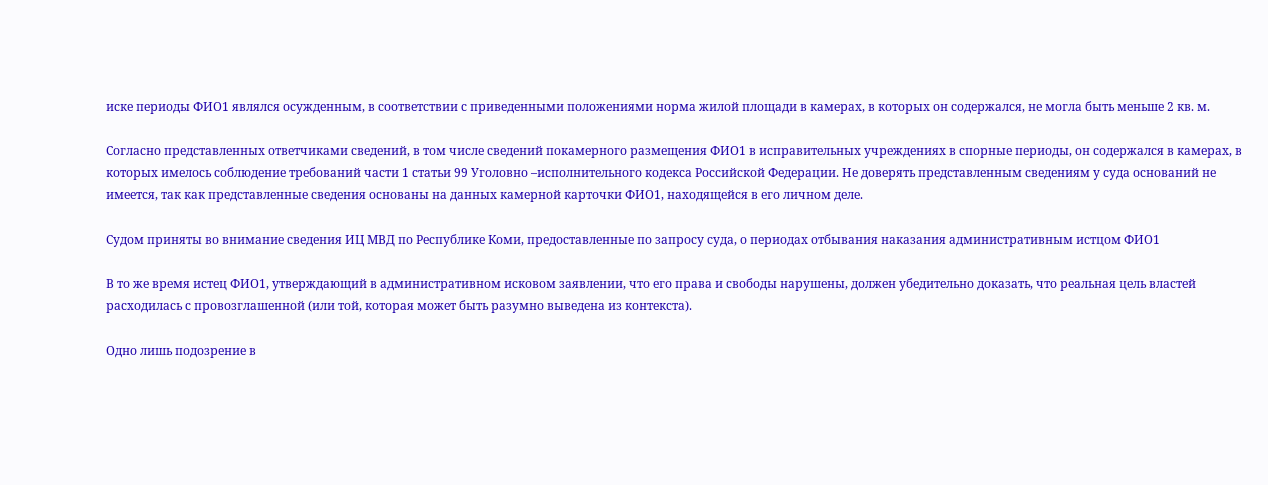иске периоды ФИО1 являлся осужденным, в соответствии с приведенными положениями норма жилой площади в камерах, в которых он содержался, не могла быть меньше 2 кв. м.

Согласно представленных ответчиками сведений, в том числе сведений покамерного размещения ФИО1 в исправительных учреждениях в спорные периоды, он содержался в камерах, в которых имелось соблюдение требований части 1 статьи 99 Уголовно –исполнительного кодекса Российской Федерации. Не доверять представленным сведениям у суда оснований не имеется, так как представленные сведения основаны на данных камерной карточки ФИО1, находящейся в его личном деле.

Судом приняты во внимание сведения ИЦ МВД по Республике Коми, предоставленные по запросу суда, о периодах отбывания наказания административным истцом ФИО1

В то же время истец ФИО1, утверждающий в административном исковом заявлении, что его права и свободы нарушены, должен убедительно доказать, что реальная цель властей расходилась с провозглашенной (или той, которая может быть разумно выведена из контекста).

Одно лишь подозрение в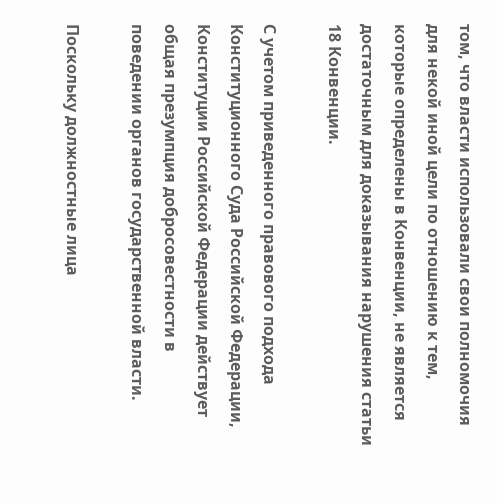том, что власти использовали свои полномочия для некой иной цели по отношению к тем, которые определены в Конвенции, не является достаточным для доказывания нарушения статьи 18 Конвенции.

С учетом приведенного правового подхода Конституционного Суда Российской Федерации, Конституции Российской Федерации действует общая презумпция добросовестности в поведении органов государственной власти.

Поскольку должностные лица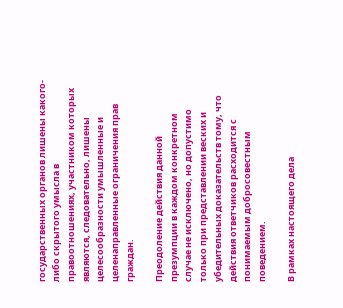государственных органов лишены какого-либо скрытого умысла в правоотношениях, участником которых являются, следовательно, лишены целесообразности умышленные и целенаправленные ограничения прав граждан.

Преодоление действия данной презумпции в каждом конкретном случае не исключено, но допустимо только при представлении веских и убедительных доказательств тому, что действия ответчиков расходится с понимаемым добросовестным поведением.

В рамках настоящего дела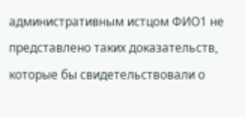административным истцом ФИО1 не представлено таких доказательств, которые бы свидетельствовали о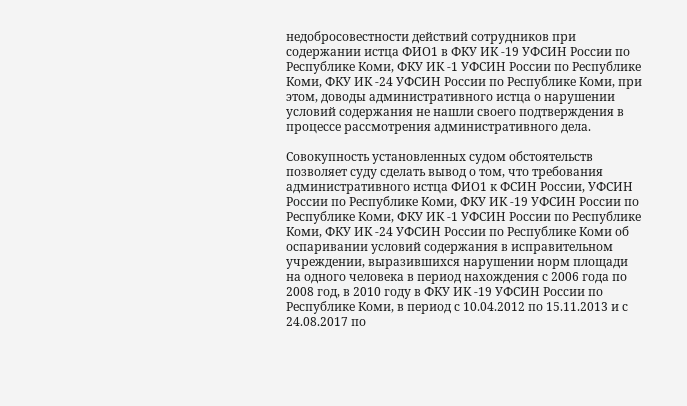недобросовестности действий сотрудников при содержании истца ФИО1 в ФКУ ИК -19 УФСИН России по Республике Коми, ФКУ ИК -1 УФСИН России по Республике Коми, ФКУ ИК -24 УФСИН России по Республике Коми, при этом, доводы административного истца о нарушении условий содержания не нашли своего подтверждения в процессе рассмотрения административного дела.

Совокупность установленных судом обстоятельств позволяет суду сделать вывод о том, что требования административного истца ФИО1 к ФСИН России, УФСИН России по Республике Коми, ФКУ ИК -19 УФСИН России по Республике Коми, ФКУ ИК -1 УФСИН России по Республике Коми, ФКУ ИК -24 УФСИН России по Республике Коми об оспаривании условий содержания в исправительном учреждении, выразившихся нарушении норм площади на одного человека в период нахождения с 2006 года по 2008 год, в 2010 году в ФКУ ИК -19 УФСИН России по Республике Коми, в период с 10.04.2012 по 15.11.2013 и с 24.08.2017 по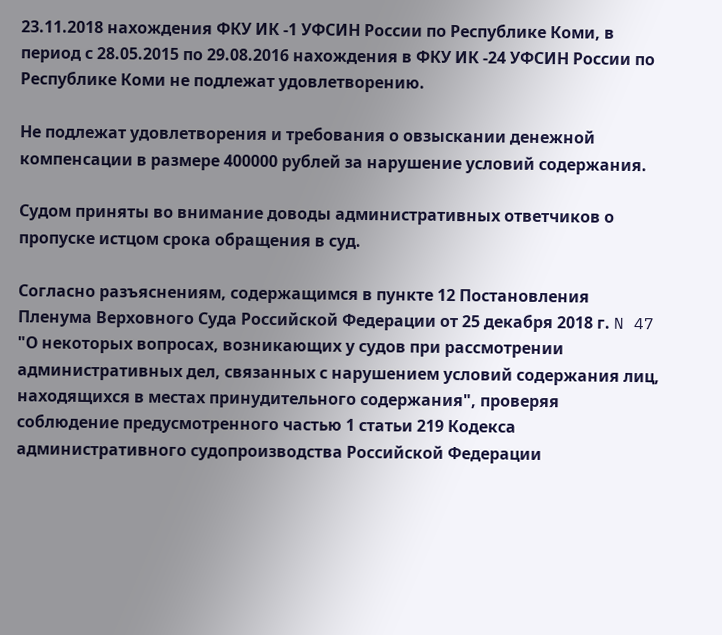23.11.2018 нахождения ФКУ ИК -1 УФСИН России по Республике Коми, в период с 28.05.2015 по 29.08.2016 нахождения в ФКУ ИК -24 УФСИН России по Республике Коми не подлежат удовлетворению.

Не подлежат удовлетворения и требования о овзыскании денежной компенсации в размере 400000 рублей за нарушение условий содержания.

Судом приняты во внимание доводы административных ответчиков о пропуске истцом срока обращения в суд.

Согласно разъяснениям, содержащимся в пункте 12 Постановления Пленума Верховного Суда Российской Федерации от 25 декабря 2018 г. N 47 "О некоторых вопросах, возникающих у судов при рассмотрении административных дел, связанных с нарушением условий содержания лиц, находящихся в местах принудительного содержания", проверяя соблюдение предусмотренного частью 1 статьи 219 Кодекса административного судопроизводства Российской Федерации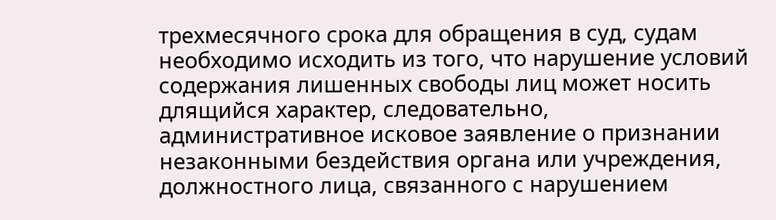трехмесячного срока для обращения в суд, судам необходимо исходить из того, что нарушение условий содержания лишенных свободы лиц может носить длящийся характер, следовательно, административное исковое заявление о признании незаконными бездействия органа или учреждения, должностного лица, связанного с нарушением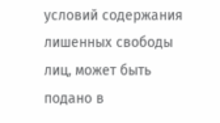условий содержания лишенных свободы лиц, может быть подано в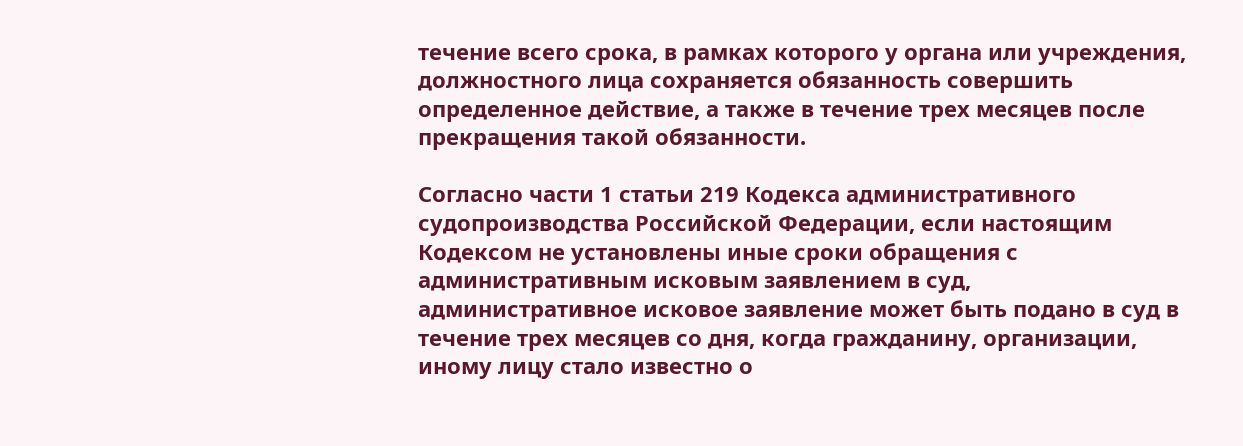течение всего срока, в рамках которого у органа или учреждения, должностного лица сохраняется обязанность совершить определенное действие, а также в течение трех месяцев после прекращения такой обязанности.

Согласно части 1 статьи 219 Кодекса административного судопроизводства Российской Федерации, если настоящим Кодексом не установлены иные сроки обращения с административным исковым заявлением в суд, административное исковое заявление может быть подано в суд в течение трех месяцев со дня, когда гражданину, организации, иному лицу стало известно о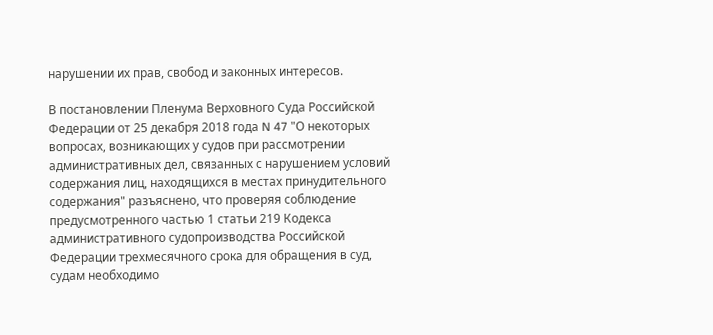нарушении их прав, свобод и законных интересов.

В постановлении Пленума Верховного Суда Российской Федерации от 25 декабря 2018 года N 47 "О некоторых вопросах, возникающих у судов при рассмотрении административных дел, связанных с нарушением условий содержания лиц, находящихся в местах принудительного содержания" разъяснено, что проверяя соблюдение предусмотренного частью 1 статьи 219 Кодекса административного судопроизводства Российской Федерации трехмесячного срока для обращения в суд, судам необходимо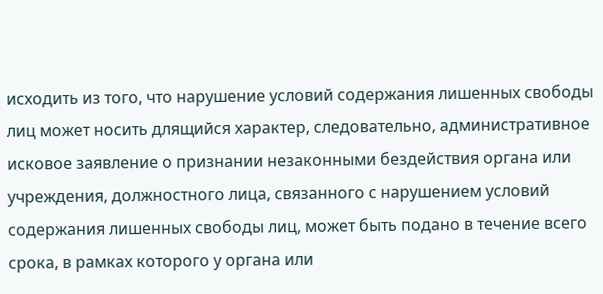исходить из того, что нарушение условий содержания лишенных свободы лиц может носить длящийся характер, следовательно, административное исковое заявление о признании незаконными бездействия органа или учреждения, должностного лица, связанного с нарушением условий содержания лишенных свободы лиц, может быть подано в течение всего срока, в рамках которого у органа или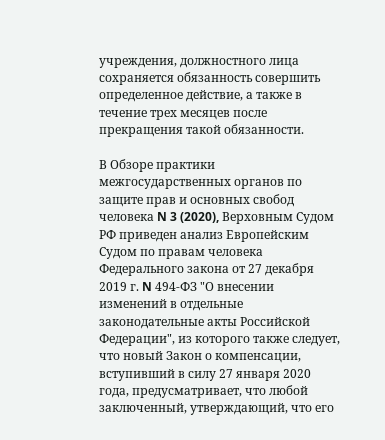учреждения, должностного лица сохраняется обязанность совершить определенное действие, а также в течение трех месяцев после прекращения такой обязанности.

В Обзоре практики межгосударственных органов по защите прав и основных свобод человека N 3 (2020), Верховным Судом РФ приведен анализ Европейским Судом по правам человека Федерального закона от 27 декабря 2019 г. N 494-ФЗ "О внесении изменений в отдельные законодательные акты Российской Федерации", из которого также следует, что новый Закон о компенсации, вступивший в силу 27 января 2020 года, предусматривает, что любой заключенный, утверждающий, что его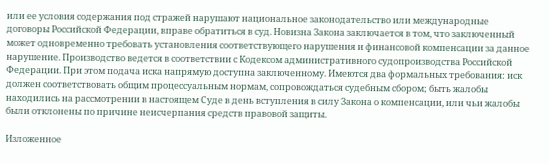или ее условия содержания под стражей нарушают национальное законодательство или международные договоры Российской Федерации, вправе обратиться в суд. Новизна Закона заключается в том, что заключенный может одновременно требовать установления соответствующего нарушения и финансовой компенсации за данное нарушение. Производство ведется в соответствии с Кодексом административного судопроизводства Российской Федерации. При этом подача иска напрямую доступна заключенному. Имеются два формальных требования: иск должен соответствовать общим процессуальным нормам, сопровождаться судебным сбором; быть жалобы находились на рассмотрении в настоящем Суде в день вступления в силу Закона о компенсации, или чьи жалобы были отклонены по причине неисчерпания средств правовой защиты.

Изложенное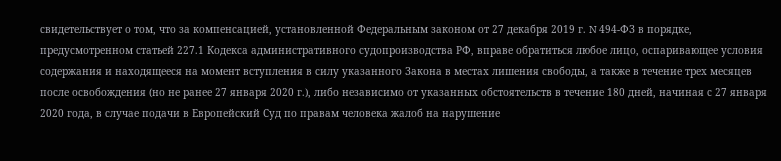свидетельствует о том, что за компенсацией, установленной Федеральным законом от 27 декабря 2019 г. N 494-ФЗ в порядке, предусмотренном статьей 227.1 Кодекса административного судопроизводства РФ, вправе обратиться любое лицо, оспаривающее условия содержания и находящееся на момент вступления в силу указанного Закона в местах лишения свободы, а также в течение трех месяцев после освобождения (но не ранее 27 января 2020 г.), либо независимо от указанных обстоятельств в течение 180 дней, начиная с 27 января 2020 года, в случае подачи в Европейский Суд по правам человека жалоб на нарушение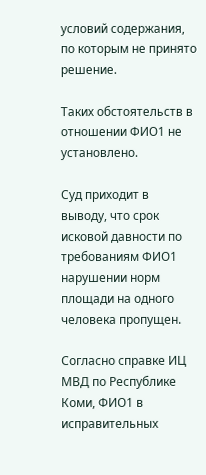условий содержания, по которым не принято решение.

Таких обстоятельств в отношении ФИО1 не установлено.

Суд приходит в выводу, что срок исковой давности по требованиям ФИО1 нарушении норм площади на одного человека пропущен.

Согласно справке ИЦ МВД по Республике Коми, ФИО1 в исправительных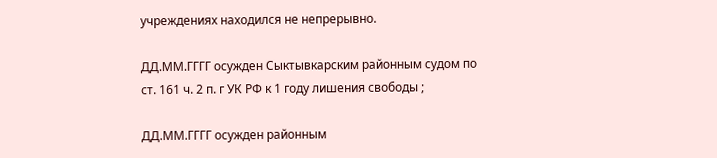учреждениях находился не непрерывно.

ДД.ММ.ГГГГ осужден Сыктывкарским районным судом по ст. 161 ч. 2 п. г УК РФ к 1 году лишения свободы ;

ДД.ММ.ГГГГ осужден районным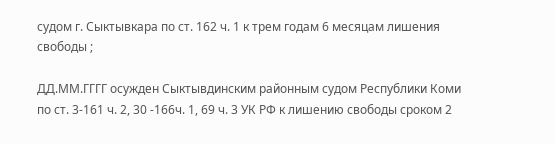судом г. Сыктывкара по ст. 162 ч. 1 к трем годам 6 месяцам лишения свободы ;

ДД.ММ.ГГГГ осужден Сыктывдинским районным судом Республики Коми по ст. 3-161 ч. 2, 30 -166ч. 1, 69 ч. 3 УК РФ к лишению свободы сроком 2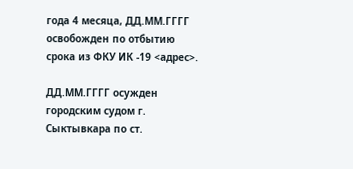года 4 месяца, ДД.ММ.ГГГГ освобожден по отбытию срока из ФКУ ИК -19 <адрес>.

ДД.ММ.ГГГГ осужден городским судом г. Сыктывкара по ст.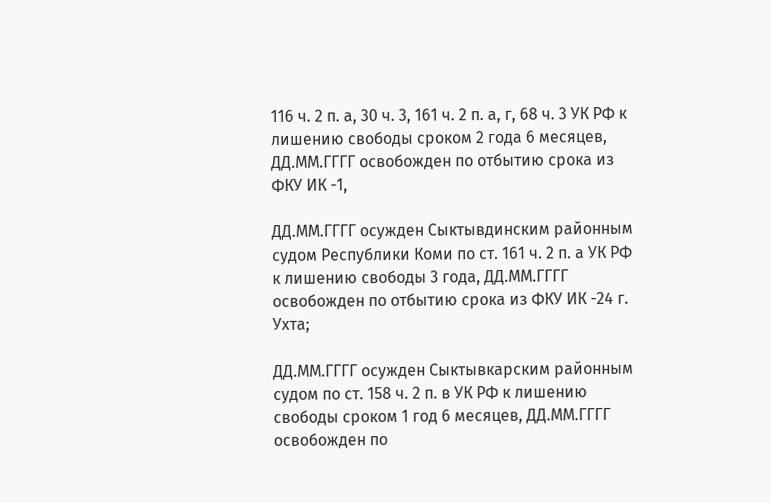116 ч. 2 п. а, 30 ч. 3, 161 ч. 2 п. а, г, 68 ч. 3 УК РФ к лишению свободы сроком 2 года 6 месяцев, ДД.ММ.ГГГГ освобожден по отбытию срока из ФКУ ИК -1,

ДД.ММ.ГГГГ осужден Сыктывдинским районным судом Республики Коми по ст. 161 ч. 2 п. а УК РФ к лишению свободы 3 года, ДД.ММ.ГГГГ освобожден по отбытию срока из ФКУ ИК -24 г. Ухта;

ДД.ММ.ГГГГ осужден Сыктывкарским районным судом по ст. 158 ч. 2 п. в УК РФ к лишению свободы сроком 1 год 6 месяцев, ДД.ММ.ГГГГ освобожден по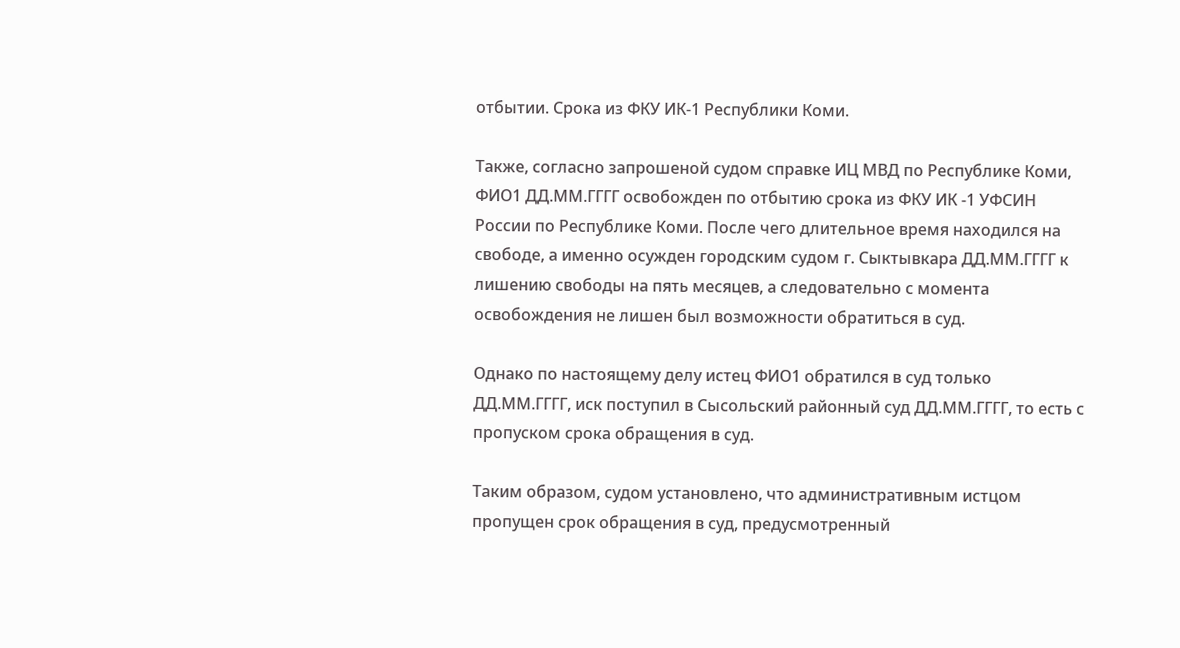отбытии. Срока из ФКУ ИК-1 Республики Коми.

Также, согласно запрошеной судом справке ИЦ МВД по Республике Коми, ФИО1 ДД.ММ.ГГГГ освобожден по отбытию срока из ФКУ ИК -1 УФСИН России по Республике Коми. После чего длительное время находился на свободе, а именно осужден городским судом г. Сыктывкара ДД.ММ.ГГГГ к лишению свободы на пять месяцев, а следовательно с момента освобождения не лишен был возможности обратиться в суд.

Однако по настоящему делу истец ФИО1 обратился в суд только ДД.ММ.ГГГГ, иск поступил в Сысольский районный суд ДД.ММ.ГГГГ, то есть с пропуском срока обращения в суд.

Таким образом, судом установлено, что административным истцом пропущен срок обращения в суд, предусмотренный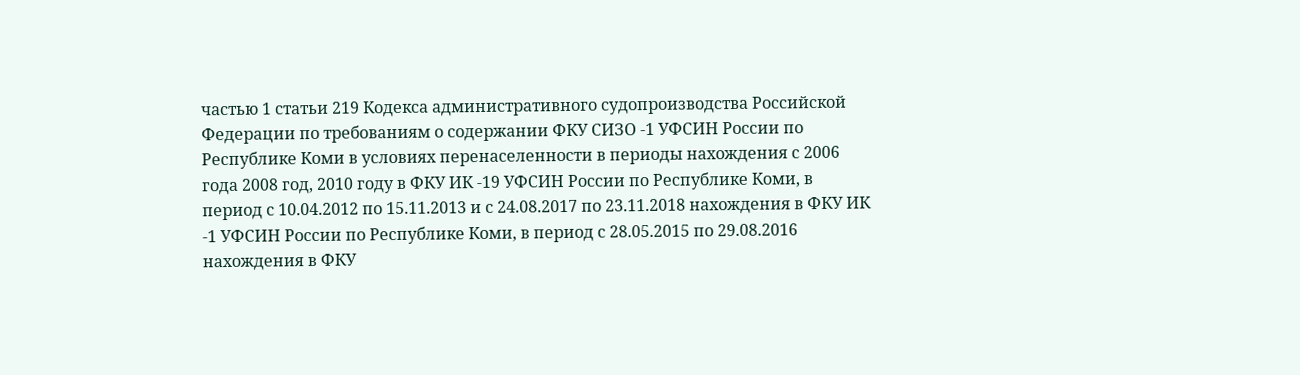частью 1 статьи 219 Кодекса административного судопроизводства Российской Федерации по требованиям о содержании ФКУ СИЗО -1 УФСИН России по Республике Коми в условиях перенаселенности в периоды нахождения с 2006 года 2008 год, 2010 году в ФКУ ИК -19 УФСИН России по Республике Коми, в период с 10.04.2012 по 15.11.2013 и с 24.08.2017 по 23.11.2018 нахождения в ФКУ ИК -1 УФСИН России по Республике Коми, в период с 28.05.2015 по 29.08.2016 нахождения в ФКУ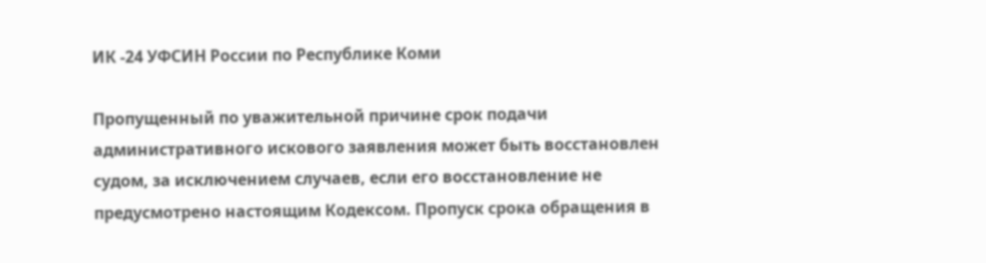ИК -24 УФСИН России по Республике Коми

Пропущенный по уважительной причине срок подачи административного искового заявления может быть восстановлен судом, за исключением случаев, если его восстановление не предусмотрено настоящим Кодексом. Пропуск срока обращения в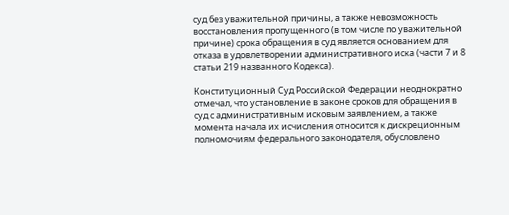суд без уважительной причины, а также невозможность восстановления пропущенного (в том числе по уважительной причине) срока обращения в суд является основанием для отказа в удовлетворении административного иска (части 7 и 8 статьи 219 названного Кодекса).

Конституционный Суд Российской Федерации неоднократно отмечал, что установление в законе сроков для обращения в суд с административным исковым заявлением, а также момента начала их исчисления относится к дискреционным полномочиям федерального законодателя, обусловлено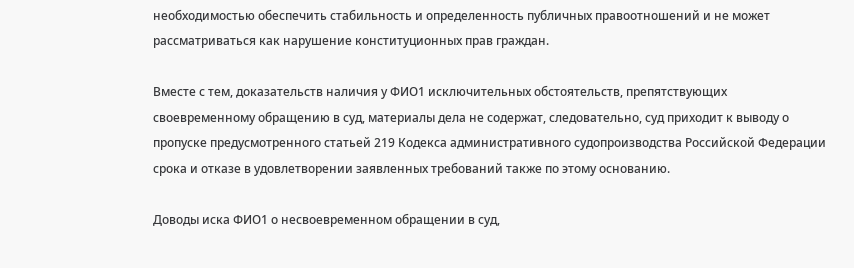необходимостью обеспечить стабильность и определенность публичных правоотношений и не может рассматриваться как нарушение конституционных прав граждан.

Вместе с тем, доказательств наличия у ФИО1 исключительных обстоятельств, препятствующих своевременному обращению в суд, материалы дела не содержат, следовательно, суд приходит к выводу о пропуске предусмотренного статьей 219 Кодекса административного судопроизводства Российской Федерации срока и отказе в удовлетворении заявленных требований также по этому основанию.

Доводы иска ФИО1 о несвоевременном обращении в суд,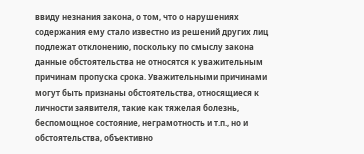ввиду незнания закона, о том, что о нарушениях содержания ему стало известно из решений других лиц подлежат отклонению, поскольку по смыслу закона данные обстоятельства не относятся к уважительным причинам пропуска срока. Уважительными причинами могут быть признаны обстоятельства, относящиеся к личности заявителя, такие как тяжелая болезнь, беспомощное состояние, неграмотность и т.п., но и обстоятельства, объективно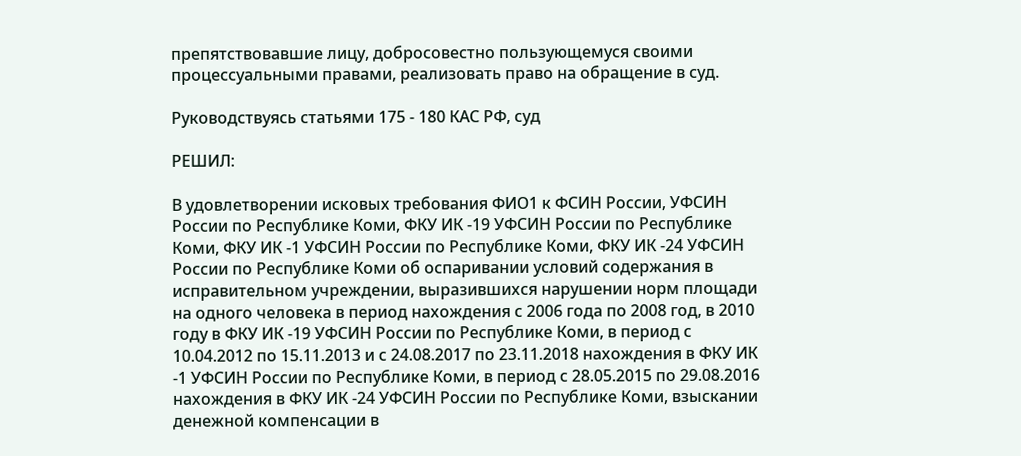препятствовавшие лицу, добросовестно пользующемуся своими процессуальными правами, реализовать право на обращение в суд.

Руководствуясь статьями 175 - 180 КАС РФ, суд

РЕШИЛ:

В удовлетворении исковых требования ФИО1 к ФСИН России, УФСИН России по Республике Коми, ФКУ ИК -19 УФСИН России по Республике Коми, ФКУ ИК -1 УФСИН России по Республике Коми, ФКУ ИК -24 УФСИН России по Республике Коми об оспаривании условий содержания в исправительном учреждении, выразившихся нарушении норм площади на одного человека в период нахождения с 2006 года по 2008 год, в 2010 году в ФКУ ИК -19 УФСИН России по Республике Коми, в период с 10.04.2012 по 15.11.2013 и с 24.08.2017 по 23.11.2018 нахождения в ФКУ ИК -1 УФСИН России по Республике Коми, в период с 28.05.2015 по 29.08.2016 нахождения в ФКУ ИК -24 УФСИН России по Республике Коми, взыскании денежной компенсации в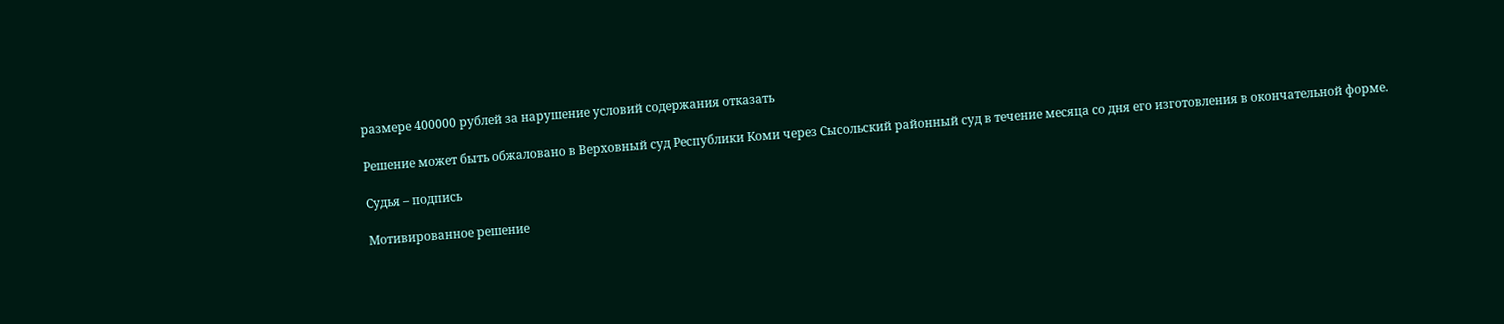размере 400000 рублей за нарушение условий содержания отказать

Решение может быть обжаловано в Верховный суд Республики Коми через Сысольский районный суд в течение месяца со дня его изготовления в окончательной форме.

Судья – подпись

Мотивированное решение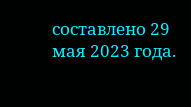составлено 29 мая 2023 года.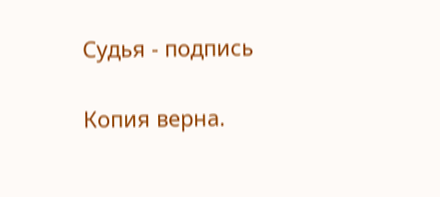Судья - подпись

Копия верна.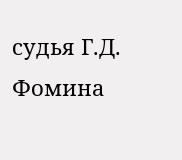судья Г.Д. Фомина